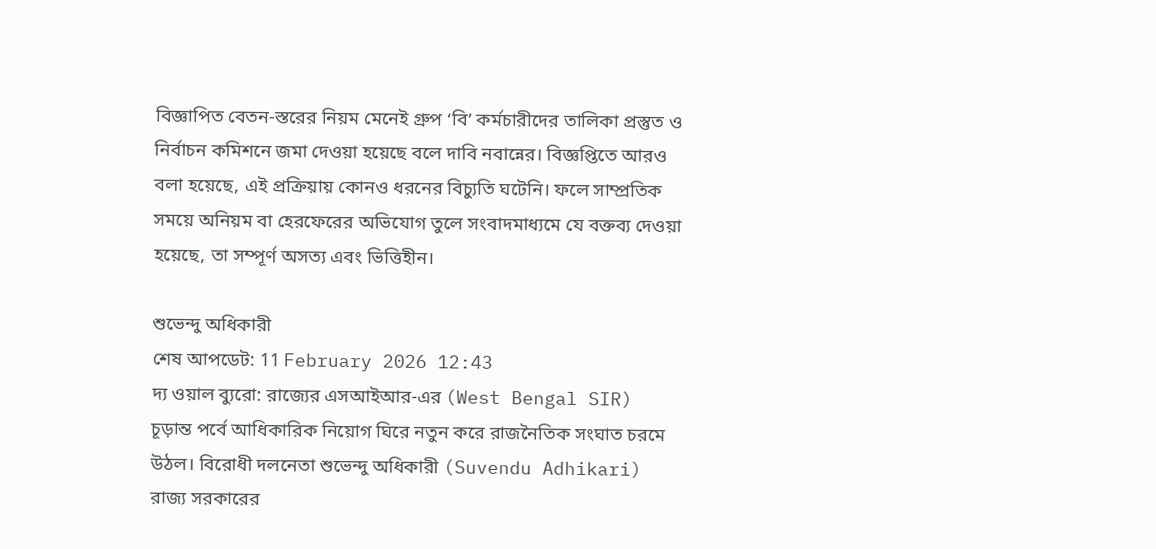বিজ্ঞাপিত বেতন-স্তরের নিয়ম মেনেই গ্রুপ ‘বি’ কর্মচারীদের তালিকা প্রস্তুত ও নির্বাচন কমিশনে জমা দেওয়া হয়েছে বলে দাবি নবান্নের। বিজ্ঞপ্তিতে আরও বলা হয়েছে, এই প্রক্রিয়ায় কোনও ধরনের বিচ্যুতি ঘটেনি। ফলে সাম্প্রতিক সময়ে অনিয়ম বা হেরফেরের অভিযোগ তুলে সংবাদমাধ্যমে যে বক্তব্য দেওয়া হয়েছে, তা সম্পূর্ণ অসত্য এবং ভিত্তিহীন।

শুভেন্দু অধিকারী
শেষ আপডেট: 11 February 2026 12:43
দ্য ওয়াল ব্যুরো: রাজ্যের এসআইআর-এর (West Bengal SIR) চূড়ান্ত পর্বে আধিকারিক নিয়োগ ঘিরে নতুন করে রাজনৈতিক সংঘাত চরমে উঠল। বিরোধী দলনেতা শুভেন্দু অধিকারী (Suvendu Adhikari) রাজ্য সরকারের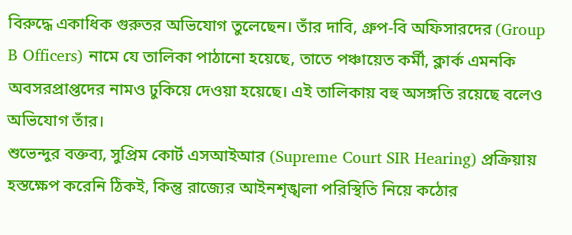বিরুদ্ধে একাধিক গুরুতর অভিযোগ তুলেছেন। তাঁর দাবি, গ্রুপ-বি অফিসারদের (Group B Officers) নামে যে তালিকা পাঠানো হয়েছে, তাতে পঞ্চায়েত কর্মী, ক্লার্ক এমনকি অবসরপ্রাপ্তদের নামও ঢুকিয়ে দেওয়া হয়েছে। এই তালিকায় বহু অসঙ্গতি রয়েছে বলেও অভিযোগ তাঁর।
শুভেন্দুর বক্তব্য, সুপ্রিম কোর্ট এসআইআর (Supreme Court SIR Hearing) প্রক্রিয়ায় হস্তক্ষেপ করেনি ঠিকই, কিন্তু রাজ্যের আইনশৃঙ্খলা পরিস্থিতি নিয়ে কঠোর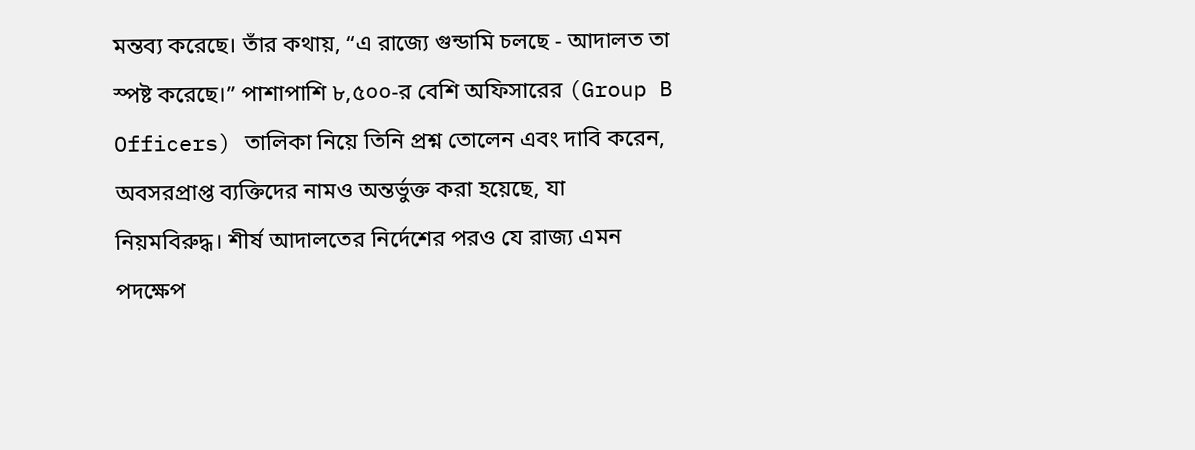মন্তব্য করেছে। তাঁর কথায়, “এ রাজ্যে গুন্ডামি চলছে - আদালত তা স্পষ্ট করেছে।” পাশাপাশি ৮,৫০০-র বেশি অফিসারের (Group B Officers) তালিকা নিয়ে তিনি প্রশ্ন তোলেন এবং দাবি করেন, অবসরপ্রাপ্ত ব্যক্তিদের নামও অন্তর্ভুক্ত করা হয়েছে, যা নিয়মবিরুদ্ধ। শীর্ষ আদালতের নির্দেশের পরও যে রাজ্য এমন পদক্ষেপ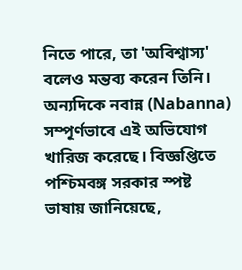নিতে পারে, তা 'অবিশ্বাস্য' বলেও মন্তব্য করেন তিনি।
অন্যদিকে নবান্ন (Nabanna) সম্পূর্ণভাবে এই অভিযোগ খারিজ করেছে। বিজ্ঞপ্তিতে পশ্চিমবঙ্গ সরকার স্পষ্ট ভাষায় জানিয়েছে,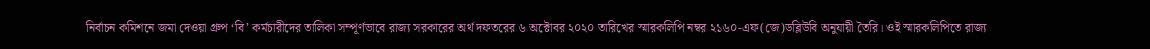নির্বাচন কমিশনে জমা দেওয়া গ্রুপ ‘বি’ কর্মচারীদের তালিকা সম্পূর্ণভাবে রাজ্য সরকারের অর্থ দফতরের ৬ অক্টোবর ২০২০ তারিখের স্মারকলিপি নম্বর ২১৬০-এফ(জে)ডব্লিউবি অনুযায়ী তৈরি। ওই স্মারকলিপিতে রাজ্য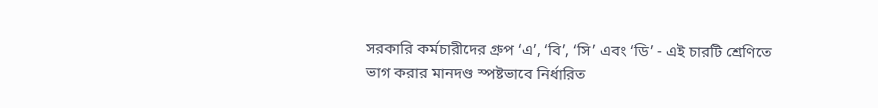সরকারি কর্মচারীদের গ্রুপ ‘এ’, ‘বি’, ‘সি’ এবং ‘ডি’ - এই চারটি শ্রেণিতে ভাগ করার মানদণ্ড স্পষ্টভাবে নির্ধারিত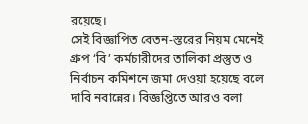রয়েছে।
সেই বিজ্ঞাপিত বেতন-স্তরের নিয়ম মেনেই গ্রুপ ‘বি’ কর্মচারীদের তালিকা প্রস্তুত ও নির্বাচন কমিশনে জমা দেওয়া হয়েছে বলে দাবি নবান্নের। বিজ্ঞপ্তিতে আরও বলা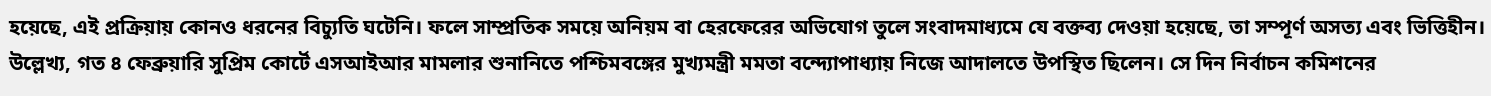হয়েছে, এই প্রক্রিয়ায় কোনও ধরনের বিচ্যুতি ঘটেনি। ফলে সাম্প্রতিক সময়ে অনিয়ম বা হেরফেরের অভিযোগ তুলে সংবাদমাধ্যমে যে বক্তব্য দেওয়া হয়েছে, তা সম্পূর্ণ অসত্য এবং ভিত্তিহীন।
উল্লেখ্য, গত ৪ ফেব্রুয়ারি সুপ্রিম কোর্টে এসআইআর মামলার শুনানিতে পশ্চিমবঙ্গের মুখ্যমন্ত্রী মমতা বন্দ্যোপাধ্যায় নিজে আদালতে উপস্থিত ছিলেন। সে দিন নির্বাচন কমিশনের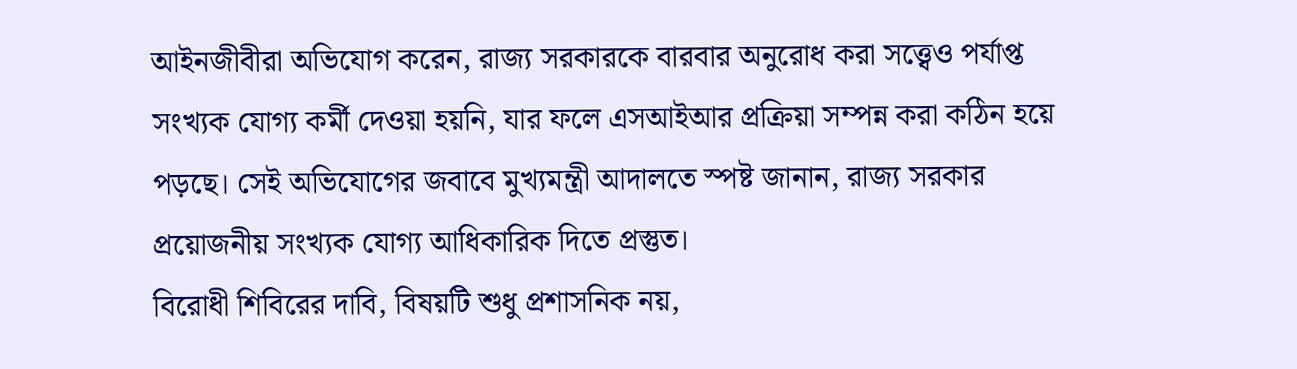আইনজীবীরা অভিযোগ করেন, রাজ্য সরকারকে বারবার অনুরোধ করা সত্ত্বেও পর্যাপ্ত সংখ্যক যোগ্য কর্মী দেওয়া হয়নি, যার ফলে এসআইআর প্রক্রিয়া সম্পন্ন করা কঠিন হয়ে পড়ছে। সেই অভিযোগের জবাবে মুখ্যমন্ত্রী আদালতে স্পষ্ট জানান, রাজ্য সরকার প্রয়োজনীয় সংখ্যক যোগ্য আধিকারিক দিতে প্রস্তুত।
বিরোধী শিবিরের দাবি, বিষয়টি শুধু প্রশাসনিক নয়,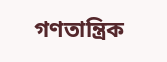গণতান্ত্রিক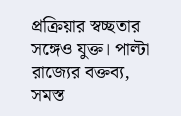প্রক্রিয়ার স্বচ্ছতার সঙ্গেও যুক্ত। পাল্টা রাজ্যের বক্তব্য, সমস্ত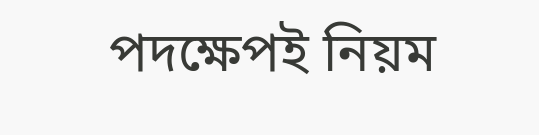পদক্ষেপই নিয়ম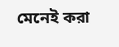মেনেই করা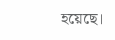হয়েছে।